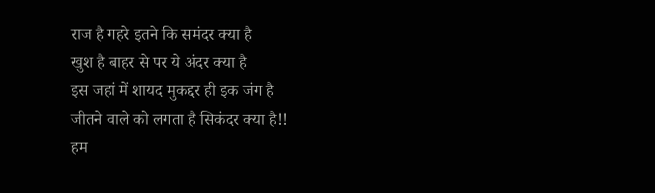राज है गहरे इतने कि समंदर क्या है
खुश है बाहर से पर ये अंदर क्या है
इस जहां में शायद मुकद्दर ही इक जंग है
जीतने वाले को लगता है सिकंदर क्या है!!
हम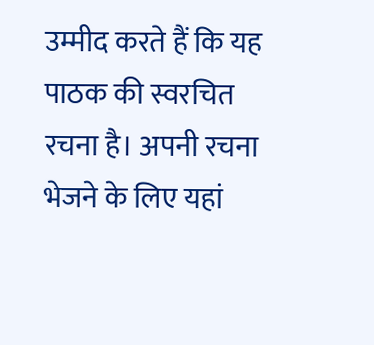उम्मीद करते हैं कि यह पाठक की स्वरचित रचना है। अपनी रचना भेजने के लिए यहां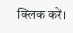क्लिक करें।